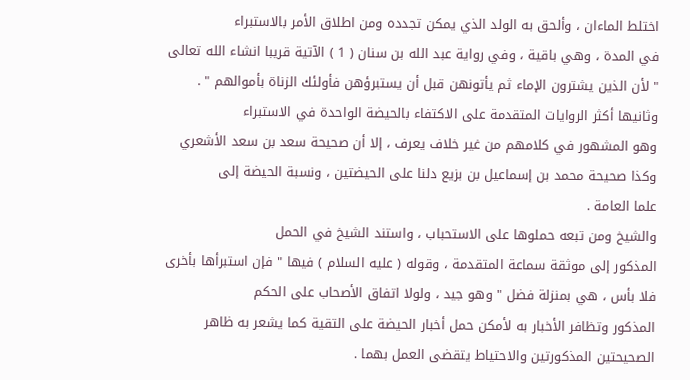اختلط الماءان ، وألحق به الولد الذي يمكن تجدده ومن اطلاق الأمر بالاستبراء
في المدة ، وهي باقية ، وفي رواية عبد الله بن سنان ( 1 ) الآتية قريبا انشاء الله تعالى
" لأن الذين يشترون الإماء ثم يأتونهن قبل أن يستبرؤهن فأولئك الزناة بأموالهم " .
وثانيها أكثر الروايات المتقدمة على الاكتفاء بالحيضة الواحدة في الاستبراء
وهو المشهور في كلامهم من غير خلاف يعرف ، إلا أن صحيحة سعد بن سعد الأشعري
وكذا صحيحة محمد بن إسماعيل بن بزيع دلنا على الحيضتين ، ونسبة الحيضة إلى
علما العامة .
والشيخ ومن تبعه حملوها على الاستحباب ، واستند الشيخ في الحمل
المذكور إلى موثقة سماعة المتقدمة ، وقوله ( عليه السلام ) فيها " فإن استبرأها بأخرى
فلا بأس ، هي بمنزلة فضل " وهو جيد ، ولولا اتفاق الأصحاب على الحكم
المذكور وتظافر الأخبار به لأمكن حمل أخبار الحيضة على التقية كما يشعر به ظاهر
الصحيحتين المذكورتين والاحتياط يتقضى العمل بهما .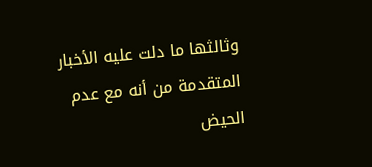وثالثها ما دلت عليه الأخبار المتقدمة من أنه مع عدم الحيض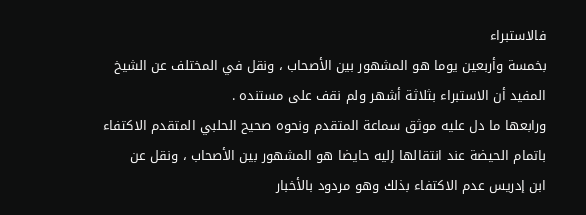فالاستبراء
بخمسة وأربعين يوما هو المشهور بين الأصحاب ، ونقل في المختلف عن الشيخ
المفيد أن الاستبراء بثلاثة أشهر ولم نقف على مستنده .
ورابعها ما دل عليه موثق سماعة المتقدم ونحوه صحيح الحلبي المتقدم الاكتفاء
باتمام الحيضة عند انتقالها إليه حايضا هو المشهور بين الأصحاب ، ونقل عن
ابن إدريس عدم الاكتفاء بذلك وهو مردود بالأخبار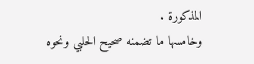المذكورة .
وخامسها ما تضمنه صحيح الحلبي ونحوه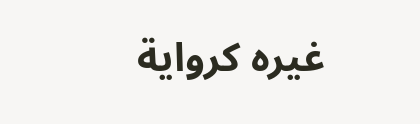غيره كرواية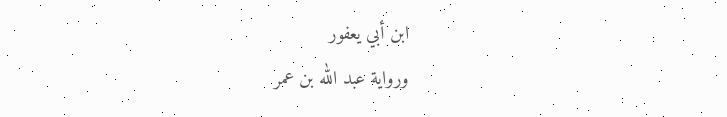ابن أبي يعفور
ورواية عبد الله بن عمر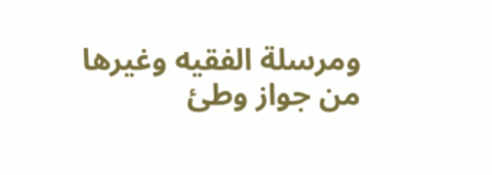ومرسلة الفقيه وغيرها من جواز وطئ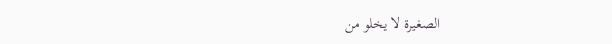الصغيرة لا يخلو من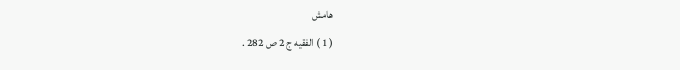هامش
( 1 ) الفقيه ج 2 ص 282 .